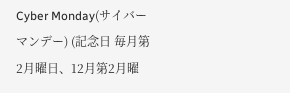Cyber Monday(サイバーマンデー) (記念日 毎月第2月曜日、12月第2月曜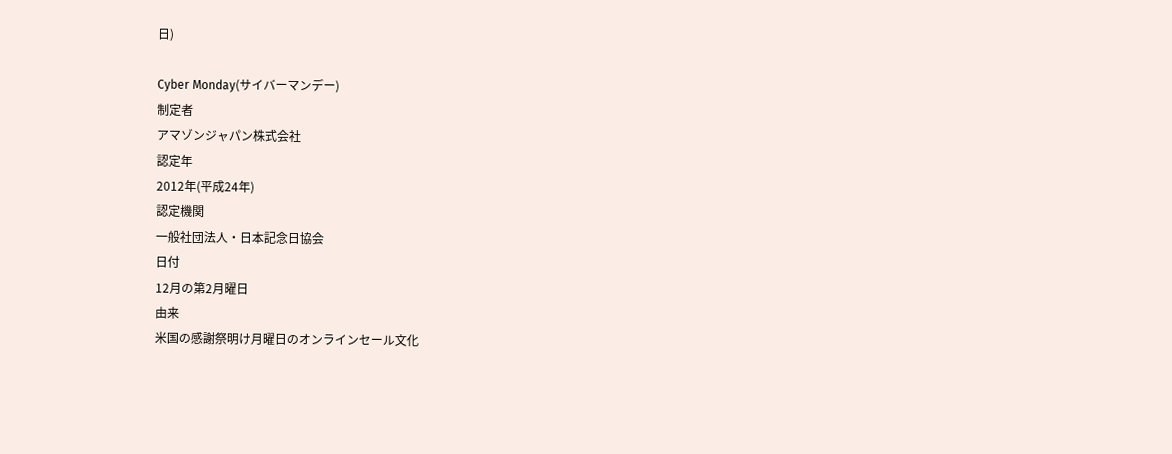日)

Cyber Monday(サイバーマンデー)
制定者
アマゾンジャパン株式会社
認定年
2012年(平成24年)
認定機関
一般社団法人・日本記念日協会
日付
12月の第2月曜日
由来
米国の感謝祭明け月曜日のオンラインセール文化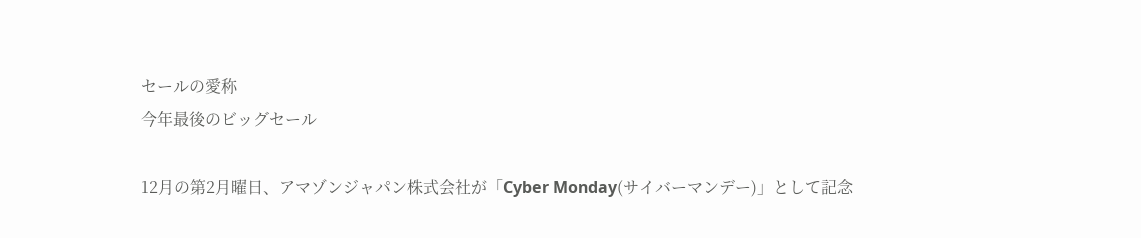セールの愛称
今年最後のビッグセール

12月の第2月曜日、アマゾンジャパン株式会社が「Cyber Monday(サイバーマンデー)」として記念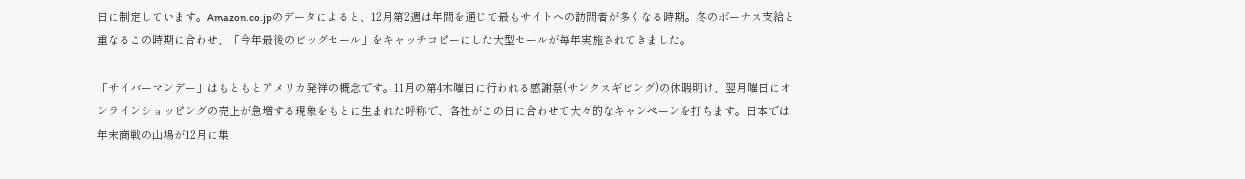日に制定しています。Amazon.co.jpのデータによると、12月第2週は年間を通じて最もサイトへの訪問者が多くなる時期。冬のボーナス支給と重なるこの時期に合わせ、「今年最後のビッグセール」をキャッチコピーにした大型セールが毎年実施されてきました。

「サイバーマンデー」はもともとアメリカ発祥の概念です。11月の第4木曜日に行われる感謝祭(サンクスギビング)の休暇明け、翌月曜日にオンラインショッピングの売上が急増する現象をもとに生まれた呼称で、各社がこの日に合わせて大々的なキャンペーンを打ちます。日本では年末商戦の山場が12月に集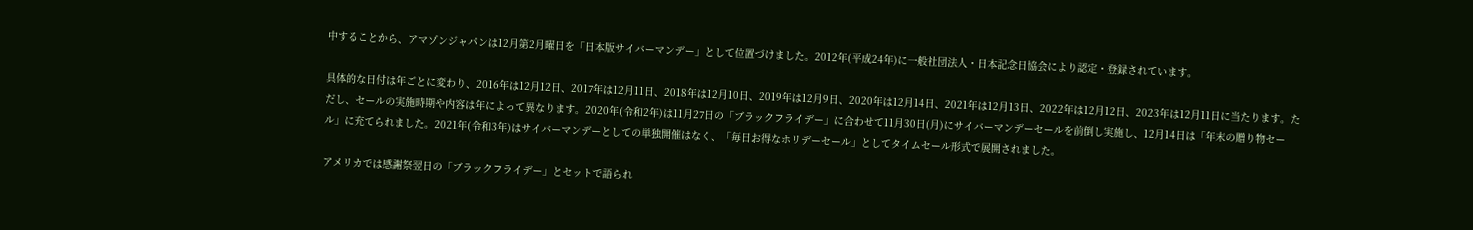中することから、アマゾンジャパンは12月第2月曜日を「日本版サイバーマンデー」として位置づけました。2012年(平成24年)に一般社団法人・日本記念日協会により認定・登録されています。

具体的な日付は年ごとに変わり、2016年は12月12日、2017年は12月11日、2018年は12月10日、2019年は12月9日、2020年は12月14日、2021年は12月13日、2022年は12月12日、2023年は12月11日に当たります。ただし、セールの実施時期や内容は年によって異なります。2020年(令和2年)は11月27日の「ブラックフライデー」に合わせて11月30日(月)にサイバーマンデーセールを前倒し実施し、12月14日は「年末の贈り物セール」に充てられました。2021年(令和3年)はサイバーマンデーとしての単独開催はなく、「毎日お得なホリデーセール」としてタイムセール形式で展開されました。

アメリカでは感謝祭翌日の「ブラックフライデー」とセットで語られ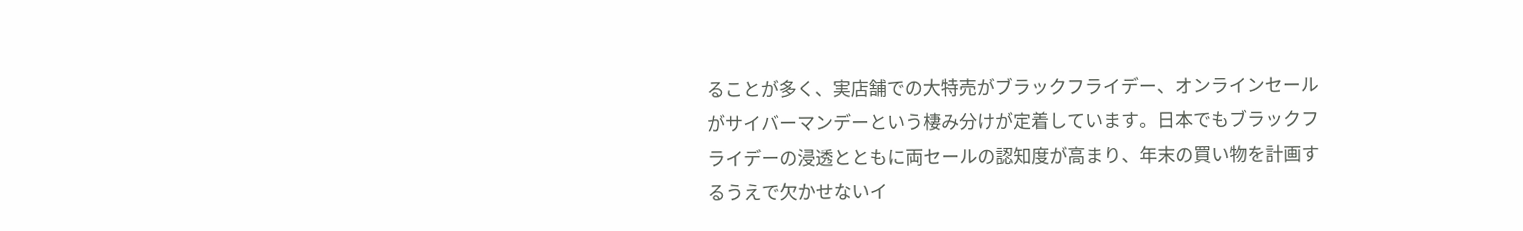ることが多く、実店舗での大特売がブラックフライデー、オンラインセールがサイバーマンデーという棲み分けが定着しています。日本でもブラックフライデーの浸透とともに両セールの認知度が高まり、年末の買い物を計画するうえで欠かせないイ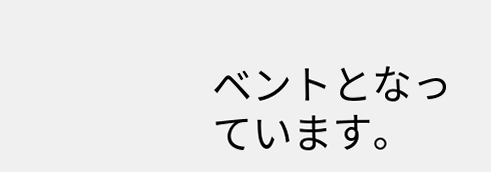ベントとなっています。